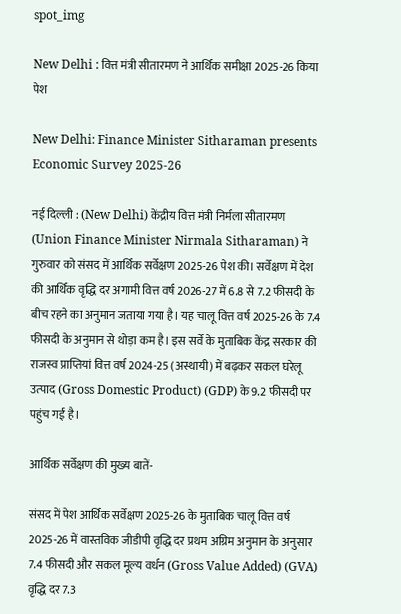spot_img

New Delhi : वित्त मंत्री सीतारमण ने आर्थिक समीक्षा 2025-26 किया पेश

New Delhi: Finance Minister Sitharaman presents Economic Survey 2025-26

नई दिल्‍ली : (New Delhi) केंद्रीय वित्त मंत्री निर्मला सीतारमण (Union Finance Minister Nirmala Sitharaman) ने गुरुवार को संसद में आर्थिक सर्वेक्षण 2025-26 पेश की। सर्वेक्षण में देश की आर्थिक वृद्धि दर अगामी वित्त वर्ष 2026-27 में 6.8 से 7.2 फीसदी के बीच रहने का अनुमान जताया गया है। यह चालू वित्त वर्ष 2025-26 के 7.4 फीसदी के अनुमान से थोड़ा कम है। इस सर्वे के मुताबिक केंद्र सरकार की राजस्व प्राप्तियां वित्त वर्ष 2024-25 (अस्थायी) में बढ़कर सकल घरेलू उत्‍पाद (Gross Domestic Product) (GDP) के 9.2 फीसदी पर पहुंच गईं है।

आर्थिक सर्वेक्षण की मुख्य बातें-

संसद में पेश आर्थिक सर्वेक्षण 2025-26 के मुताबिक चालू वित्त वर्ष 2025-26 में वास्तविक जीडीपी वृद्धि दर प्रथम अग्रिम अनुमान के अनुसार 7.4 फीसदी और सकल मूल्य वर्धन (Gross Value Added) (GVA) वृद्धि दर 7.3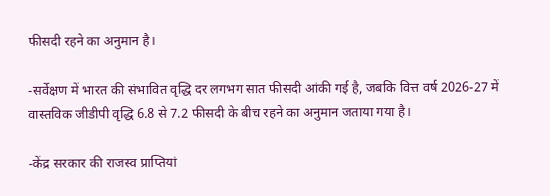फीसदी रहने का अनुमान है।

-सर्वेक्षण में भारत की संभावित वृद्धि दर लगभग सात फीसदी आंकी गई है, जबकि वित्त वर्ष 2026-27 में वास्तविक जीडीपी वृद्धि 6.8 से 7.2 फीसदी के बीच रहने का अनुमान जताया गया है।

-केंद्र सरकार की राजस्व प्राप्तियां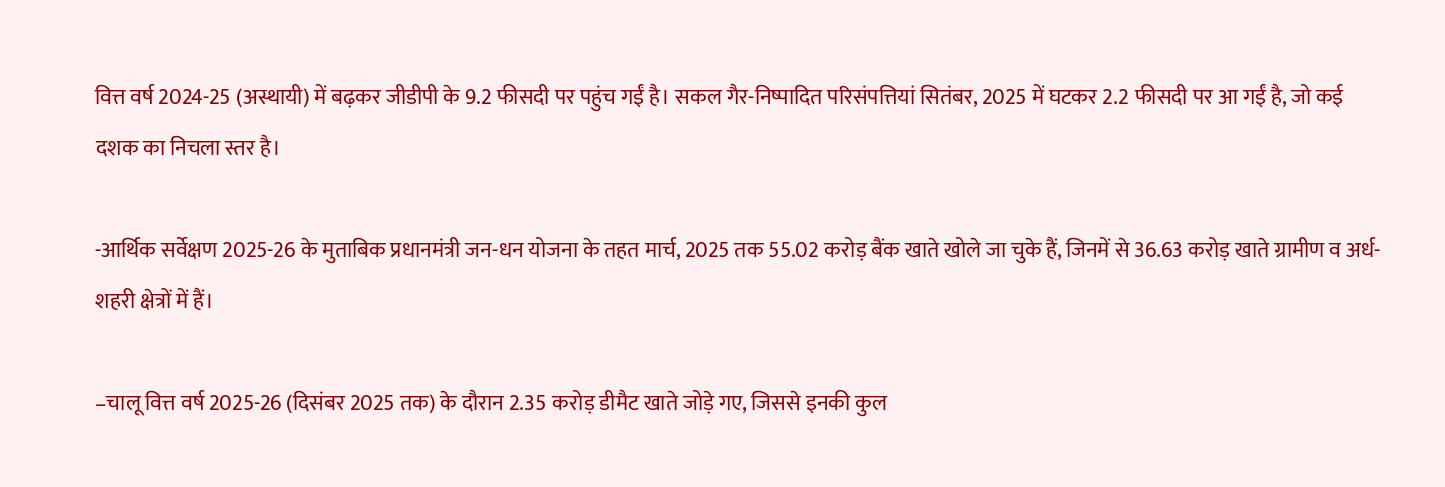वित्त वर्ष 2024-25 (अस्थायी) में बढ़कर जीडीपी के 9.2 फीसदी पर पहुंच गईं है। सकल गैर-निष्पादित परिसंपत्तियां सितंबर, 2025 में घटकर 2.2 फीसदी पर आ गईं है, जो कई दशक का निचला स्तर है।

-आर्थिक सर्वेक्षण 2025-26 के मुताबिक प्रधानमंत्री जन-धन योजना के तहत मार्च, 2025 तक 55.02 करोड़ बैंक खाते खोले जा चुके हैं, जिनमें से 36.63 करोड़ खाते ग्रामीण व अर्ध-शहरी क्षेत्रों में हैं।

–चालू वित्त वर्ष 2025-26 (दिसंबर 2025 तक) के दौरान 2.35 करोड़ डीमैट खाते जोड़े गए, जिससे इनकी कुल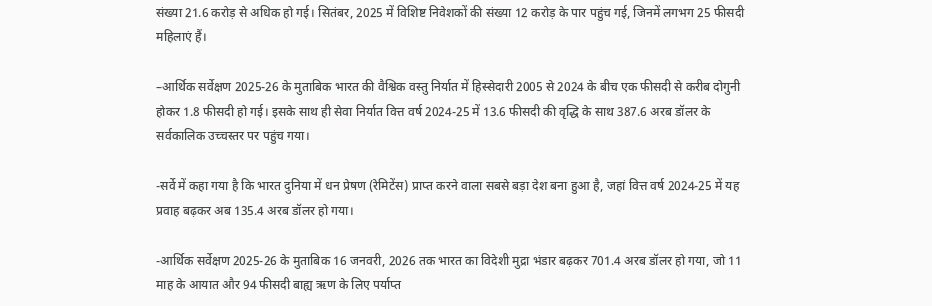संख्या 21.6 करोड़ से अधिक हो गई। सितंबर, 2025 में विशिष्ट निवेशकों की संख्या 12 करोड़ के पार पहुंच गई, जिनमें लगभग 25 फीसदी महिलाएं हैं।

–आर्थिक सर्वेक्षण 2025-26 के मुताबिक भारत की वैश्विक वस्तु निर्यात में हिस्सेदारी 2005 से 2024 के बीच एक फीसदी से करीब दोगुनी होकर 1.8 फीसदी हो गई। इसके साथ ही सेवा निर्यात वित्त वर्ष 2024-25 में 13.6 फीसदी की वृद्धि के साथ 387.6 अरब डॉलर के सर्वकालिक उच्चस्तर पर पहुंच गया।

-सर्वे में कहा गया है कि भारत दुनिया में धन प्रेषण (रेमिटेंस) प्राप्त करने वाला सबसे बड़ा देश बना हुआ है, जहां वित्त वर्ष 2024-25 में यह प्रवाह बढ़कर अब 135.4 अरब डॉलर हो गया।

-आर्थिक सर्वेक्षण 2025-26 के मुताबिक 16 जनवरी, 2026 तक भारत का विदेशी मुद्रा भंडार बढ़कर 701.4 अरब डॉलर हो गया, जो 11 माह के आयात और 94 फीसदी बाह्य ऋण के लिए पर्याप्त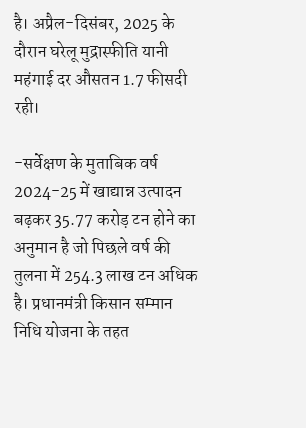है। अप्रैल-दिसंबर, 2025 के दौरान घरेलू मुद्रास्फीति यानी महंगाई दर औसतन 1.7 फीसदी रही।

-सर्वेक्षण के मुताबिक वर्ष 2024-25 में खाद्यान्न उत्पादन बढ़कर 35.77 करोड़ टन होने का अनुमान है जो पिछले वर्ष की तुलना में 254.3 लाख टन अधिक है। प्रधानमंत्री किसान सम्मान निधि योजना के तहत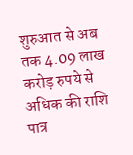शुरुआत से अब तक 4.09 लाख करोड़ रुपये से अधिक की राशि पात्र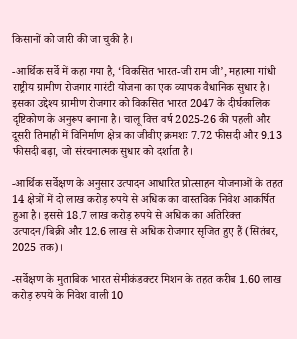किसानों को जारी की जा चुकी है।

-आर्थिक सर्वे में कहा गया है, ‘विकसित भारत-जी राम जी’, महात्मा गांधी राष्ट्रीय ग्रामीण रोजगार गारंटी योजना का एक व्यापक वैधानिक सुधार है। इसका उद्देश्य ग्रामीण रोजगार को विकसित भारत 2047 के दीर्घकालिक दृष्टिकोण के अनुरूप बनाना है। चालू वित्त वर्ष 2025-26 की पहली और दूसरी तिमाही में विनिर्माण क्षेत्र का जीवीए क्रमशः 7.72 फीसदी और 9.13 फीसदी बढ़ा, जो संरचनात्मक सुधार को दर्शाता है।

-आर्थिक सर्वेक्षण के अनुसार उत्पादन आधारित प्रोत्साहन योजनाओं के तहत 14 क्षेत्रों में दो लाख करोड़ रुपये से अधिक का वास्तविक निवेश आकर्षित हुआ है। इससे 18.7 लाख करोड़ रुपये से अधिक का अतिरिक्त उत्पादन/बिक्री और 12.6 लाख से अधिक रोजगार सृजित हुए हैं (सितंबर, 2025 तक)।

-सर्वेक्षण के मुताबिक भारत सेमीकंडक्टर मिशन के तहत करीब 1.60 लाख करोड़ रुपये के निवेश वाली 10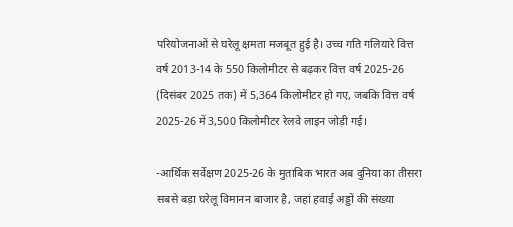परियोजनाओं से घरेलू क्षमता मजबूत हुई है। उच्च गति गलियारे वित्त वर्ष 2013-14 के 550 किलोमीटर से बढ़कर वित्त वर्ष 2025-26 (दिसंबर 2025 तक) में 5,364 किलोमीटर हो गए, जबकि वित्त वर्ष 2025-26 में 3,500 किलोमीटर रेलवे लाइन जोड़ी गई।

-आर्थिक सर्वेक्षण 2025-26 के मुताबिक भारत अब दुनिया का तीसरा सबसे बड़ा घरेलू विमानन बाजार है, जहां हवाई अड्डों की संख्या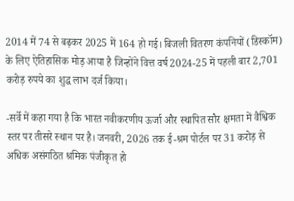2014 में 74 से बढ़कर 2025 में 164 हो गई। बिजली वितरण कंपनियों (डिस्कॉम) के लिए ऐतिहासिक मोड़ आया है जिन्होंने वित्त वर्ष 2024-25 में पहली बार 2,701 करोड़ रुपये का शुद्ध लाभ दर्ज किया।

-सर्वे में कहा गया है कि भारत नवीकरणीय ऊर्जा और स्थापित सौर क्षमता में वैश्विक स्तर पर तीसरे स्थान पर है। जनवरी, 2026 तक ई-श्रम पोर्टल पर 31 करोड़ से अधिक असंगठित श्रमिक पंजीकृत हो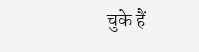चुके हैं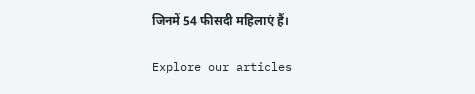जिनमें 54 फीसदी महिलाएं हैं।

Explore our articles